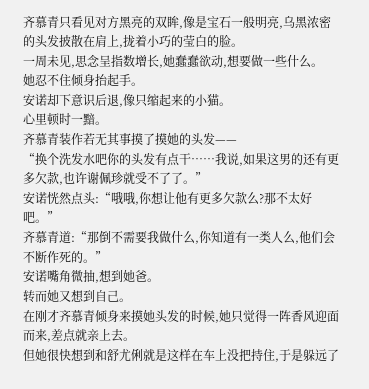齐慕青只看见对方黑亮的双眸,像是宝石一般明亮,乌黑浓密的头发披散在肩上,拢着小巧的莹白的脸。
一周未见,思念呈指数增长,她蠢蠢欲动,想要做一些什么。
她忍不住倾身抬起手。
安诺却下意识后退,像只缩起来的小猫。
心里顿时一黯。
齐慕青装作若无其事摸了摸她的头发——
“换个洗发水吧你的头发有点干……我说,如果这男的还有更多欠款,也许谢佩珍就受不了了。”
安诺恍然点头:“哦哦,你想让他有更多欠款么?那不太好吧。”
齐慕青道:“那倒不需要我做什么,你知道有一类人么,他们会不断作死的。”
安诺嘴角微抽,想到她爸。
转而她又想到自己。
在刚才齐慕青倾身来摸她头发的时候,她只觉得一阵香风迎面而来,差点就亲上去。
但她很快想到和舒尤俐就是这样在车上没把持住,于是躲远了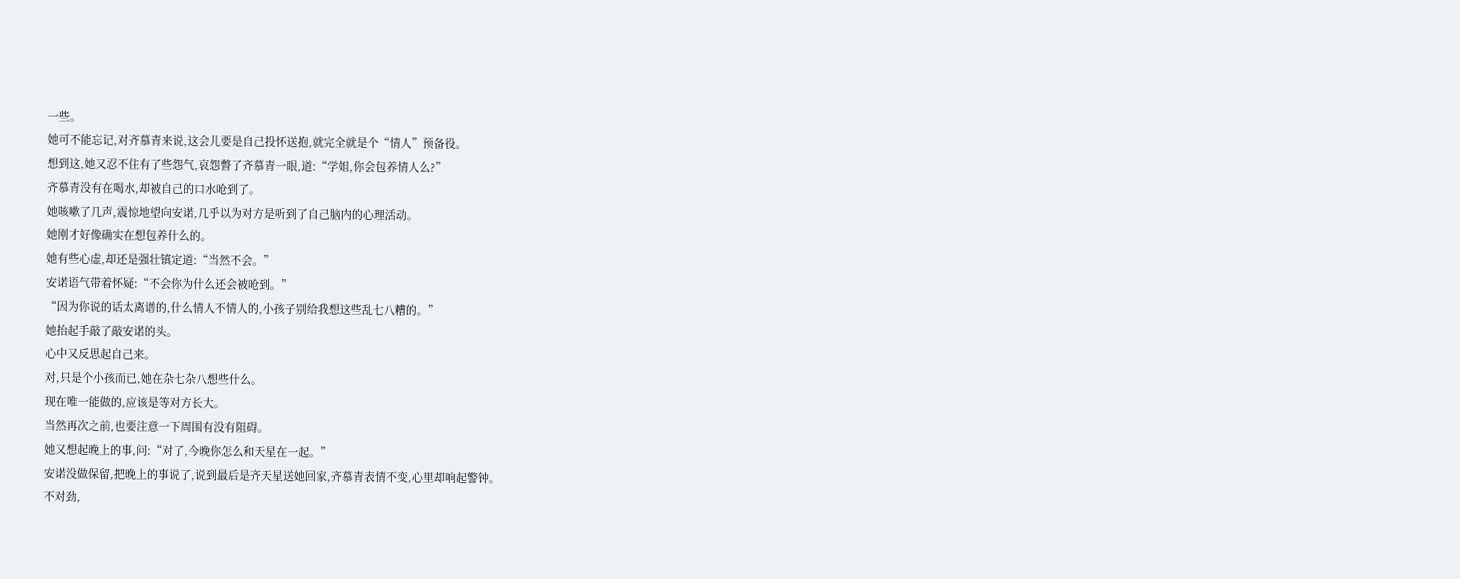一些。
她可不能忘记,对齐慕青来说,这会儿要是自己投怀送抱,就完全就是个“情人”预备役。
想到这,她又忍不住有了些怨气,哀怨瞥了齐慕青一眼,道:“学姐,你会包养情人么?”
齐慕青没有在喝水,却被自己的口水呛到了。
她咳嗽了几声,震惊地望向安诺,几乎以为对方是听到了自己脑内的心理活动。
她刚才好像确实在想包养什么的。
她有些心虚,却还是强壮镇定道:“当然不会。”
安诺语气带着怀疑:“不会你为什么还会被呛到。”
“因为你说的话太离谱的,什么情人不情人的,小孩子别给我想这些乱七八糟的。”
她抬起手敲了敲安诺的头。
心中又反思起自己来。
对,只是个小孩而已,她在杂七杂八想些什么。
现在唯一能做的,应该是等对方长大。
当然再次之前,也要注意一下周围有没有阻碍。
她又想起晚上的事,问:“对了,今晚你怎么和天星在一起。”
安诺没做保留,把晚上的事说了,说到最后是齐天星送她回家,齐慕青表情不变,心里却响起警钟。
不对劲,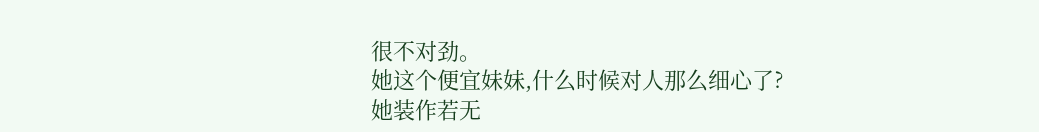很不对劲。
她这个便宜妹妹,什么时候对人那么细心了?
她装作若无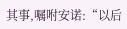其事,嘱咐安诺:“以后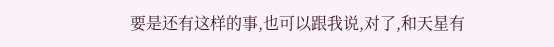要是还有这样的事,也可以跟我说,对了,和天星有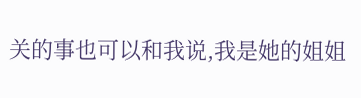关的事也可以和我说,我是她的姐姐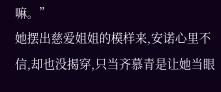嘛。”
她摆出慈爱姐姐的模样来,安诺心里不信,却也没揭穿,只当齐慕青是让她当眼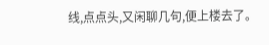线,点点头,又闲聊几句,便上楼去了。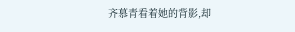齐慕青看着她的背影,却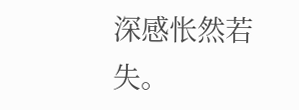深感怅然若失。